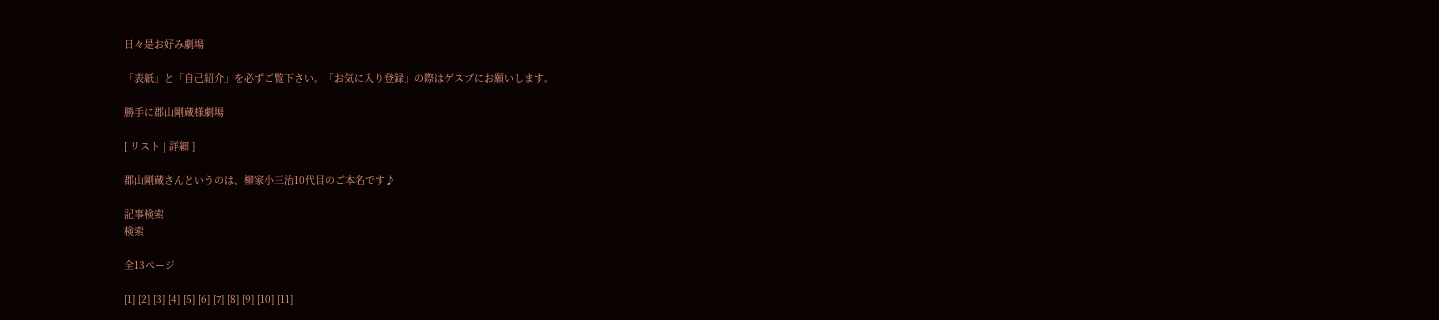日々是お好み劇場

「表紙」と「自己紹介」を必ずご覧下さい。「お気に入り登録」の際はゲスブにお願いします。

勝手に郡山剛蔵様劇場

[ リスト | 詳細 ]

郡山剛蔵さんというのは、柳家小三治10代目のご本名です♪

記事検索
検索

全13ページ

[1] [2] [3] [4] [5] [6] [7] [8] [9] [10] [11]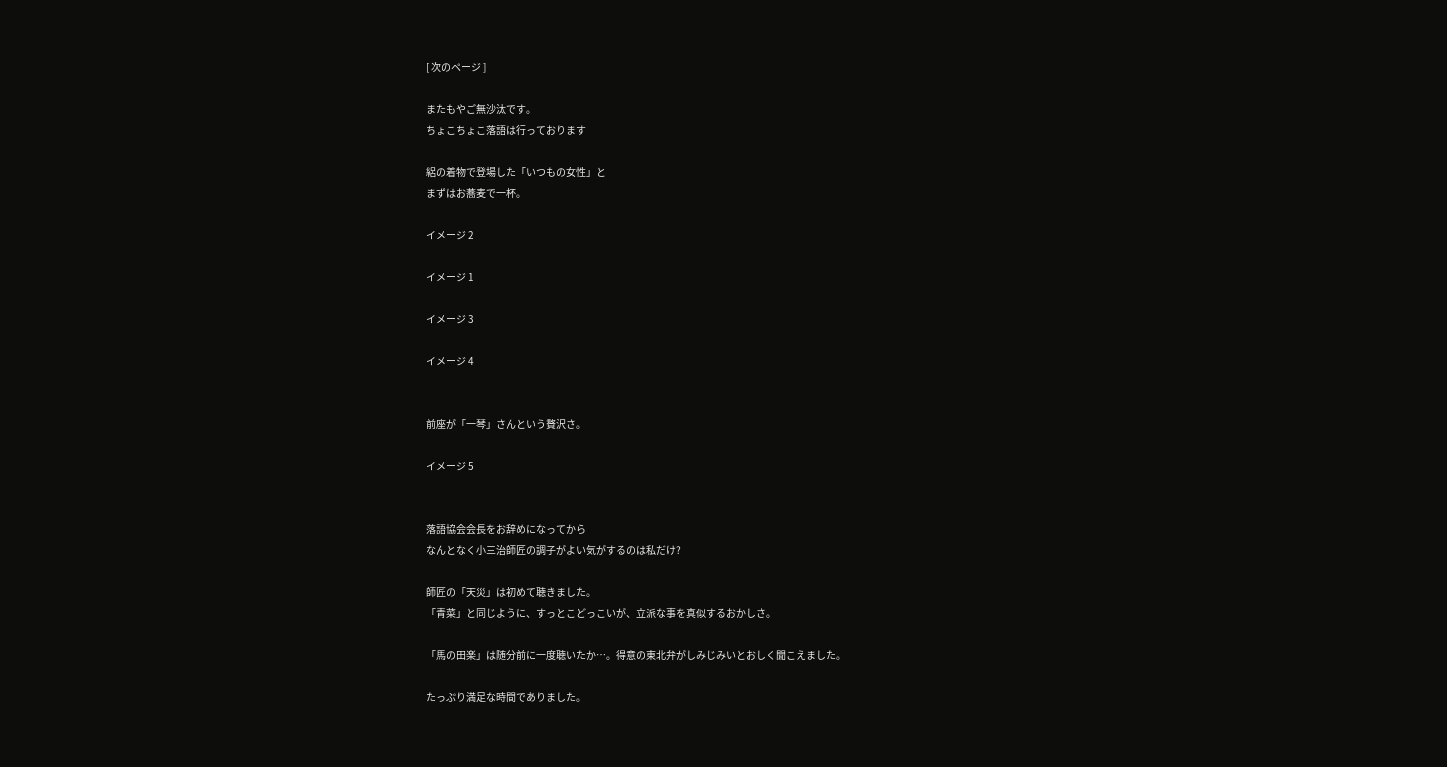[ 次のページ ]

またもやご無沙汰です。
ちょこちょこ落語は行っております

絽の着物で登場した「いつもの女性」と
まずはお蕎麦で一杯。

イメージ 2

イメージ 1

イメージ 3

イメージ 4


前座が「一琴」さんという贅沢さ。

イメージ 5


落語協会会長をお辞めになってから
なんとなく小三治師匠の調子がよい気がするのは私だけ?

師匠の「天災」は初めて聴きました。
「青菜」と同じように、すっとこどっこいが、立派な事を真似するおかしさ。

「馬の田楽」は随分前に一度聴いたか…。得意の東北弁がしみじみいとおしく聞こえました。

たっぷり満足な時間でありました。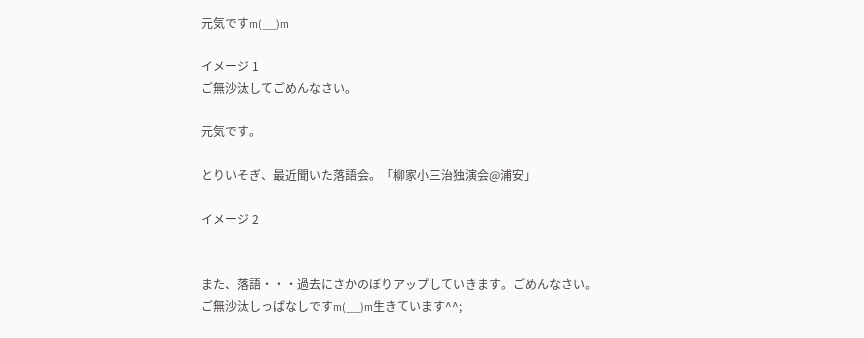元気ですm(__)m

イメージ 1
ご無沙汰してごめんなさい。

元気です。

とりいそぎ、最近聞いた落語会。「柳家小三治独演会@浦安」

イメージ 2


また、落語・・・過去にさかのぼりアップしていきます。ごめんなさい。
ご無沙汰しっぱなしですm(__)m生きています^^;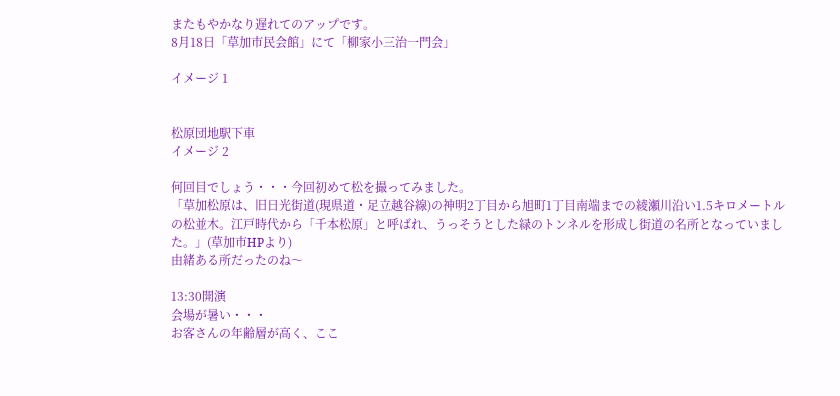またもやかなり遅れてのアップです。
8月18日「草加市民会館」にて「柳家小三治一門会」

イメージ 1


松原団地駅下車
イメージ 2

何回目でしょう・・・今回初めて松を撮ってみました。
「草加松原は、旧日光街道(現県道・足立越谷線)の神明2丁目から旭町1丁目南端までの綾瀬川沿い1.5キロメートルの松並木。江戸時代から「千本松原」と呼ばれ、うっそうとした緑のトンネルを形成し街道の名所となっていました。」(草加市HPより)
由緒ある所だったのね〜

13:30開演
会場が暑い・・・
お客さんの年齢層が高く、ここ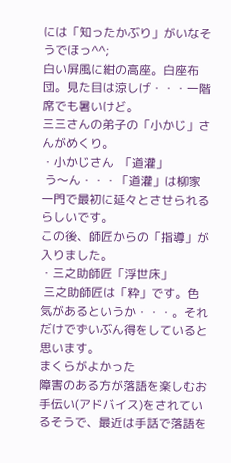には「知ったかぶり」がいなそうでほっ^^;
白い屏風に紺の高座。白座布団。見た目は涼しげ・・・一階席でも暑いけど。
三三さんの弟子の「小かじ」さんがめくり。
・小かじさん  「道灌」
 う〜ん・・・「道灌」は柳家一門で最初に延々とさせられるらしいです。
この後、師匠からの「指導」が入りました。
・三之助師匠「浮世床」
 三之助師匠は「粋」です。色気があるというか・・・。それだけでずいぶん得をしていると思います。
まくらがよかった
障害のある方が落語を楽しむお手伝い(アドバイス)をされているそうで、最近は手話で落語を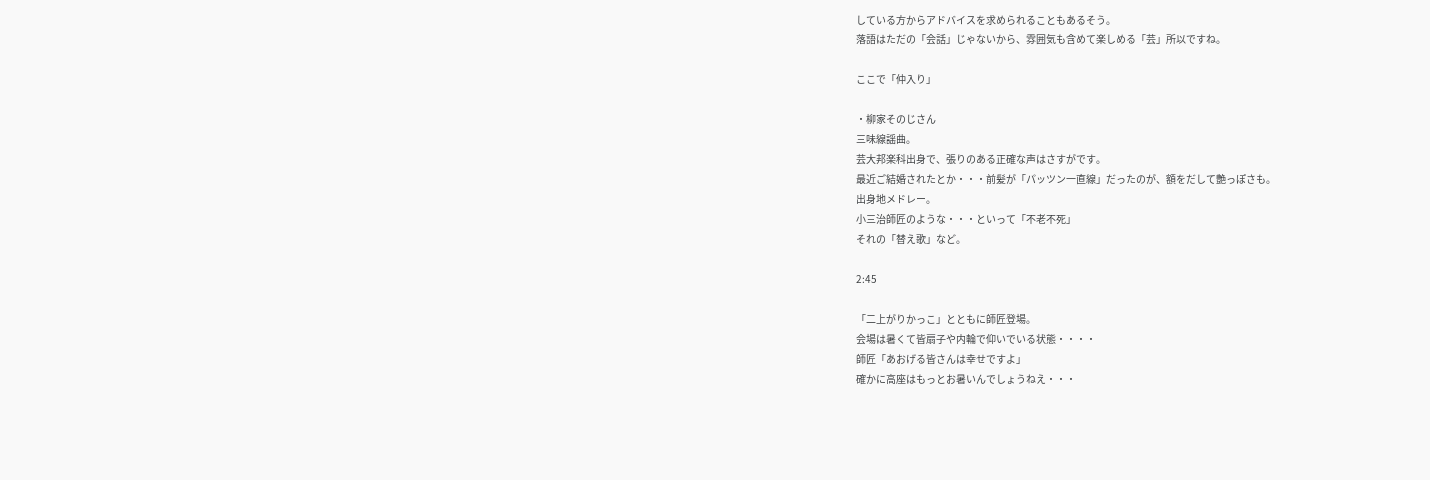している方からアドバイスを求められることもあるそう。
落語はただの「会話」じゃないから、雰囲気も含めて楽しめる「芸」所以ですね。

ここで「仲入り」

・柳家そのじさん
三味線謡曲。
芸大邦楽科出身で、張りのある正確な声はさすがです。
最近ご結婚されたとか・・・前髪が「パッツン一直線」だったのが、額をだして艶っぽさも。
出身地メドレー。
小三治師匠のような・・・といって「不老不死」
それの「替え歌」など。

2:45

「二上がりかっこ」とともに師匠登場。
会場は暑くて皆扇子や内輪で仰いでいる状態・・・・
師匠「あおげる皆さんは幸せですよ」
確かに高座はもっとお暑いんでしょうねえ・・・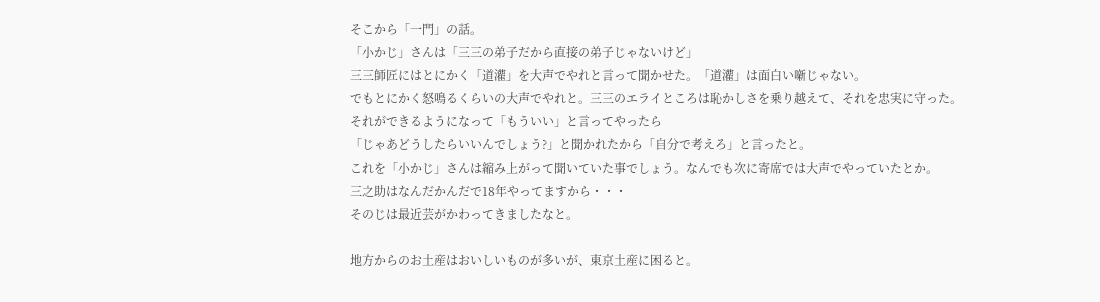そこから「一門」の話。
「小かじ」さんは「三三の弟子だから直接の弟子じゃないけど」
三三師匠にはとにかく「道灌」を大声でやれと言って聞かせた。「道灌」は面白い噺じゃない。
でもとにかく怒鳴るくらいの大声でやれと。三三のエライところは恥かしさを乗り越えて、それを忠実に守った。
それができるようになって「もういい」と言ってやったら
「じゃあどうしたらいいんでしょう?」と聞かれたから「自分で考えろ」と言ったと。
これを「小かじ」さんは縮み上がって聞いていた事でしょう。なんでも次に寄席では大声でやっていたとか。
三之助はなんだかんだで18年やってますから・・・
そのじは最近芸がかわってきましたなと。

地方からのお土産はおいしいものが多いが、東京土産に困ると。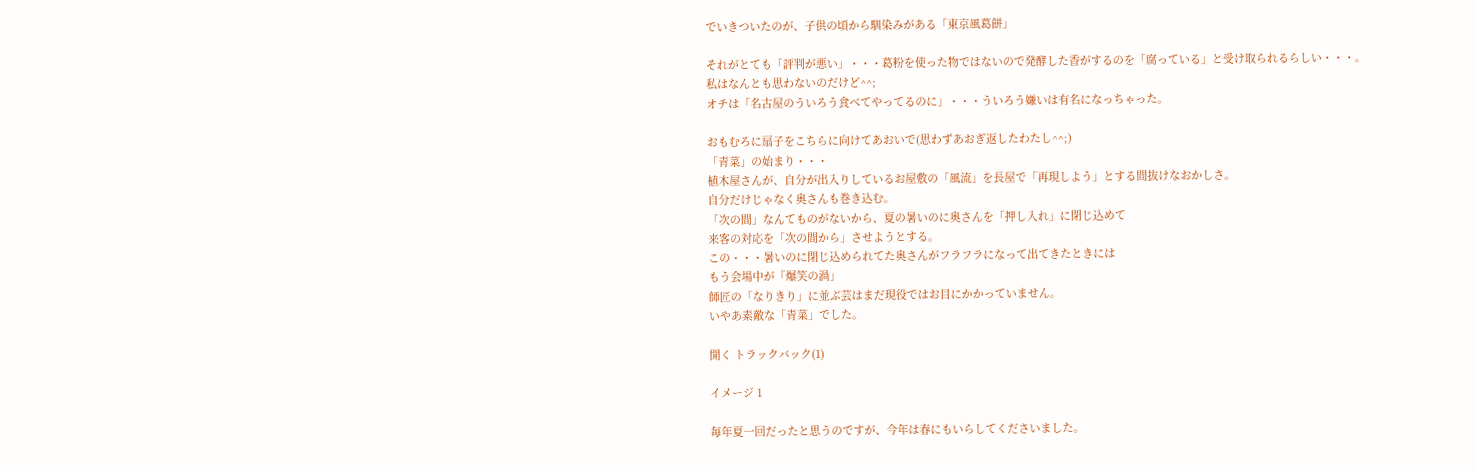でいきついたのが、子供の頃から馴染みがある「東京風葛餅」

それがとても「評判が悪い」・・・葛粉を使った物ではないので発酵した香がするのを「腐っている」と受け取られるらしい・・・。
私はなんとも思わないのだけど^^;
オチは「名古屋のういろう食べてやってるのに」・・・ういろう嫌いは有名になっちゃった。

おもむろに扇子をこちらに向けてあおいで(思わずあおぎ返したわたし^^;)
「青菜」の始まり・・・
植木屋さんが、自分が出入りしているお屋敷の「風流」を長屋で「再現しよう」とする間抜けなおかしさ。
自分だけじゃなく奥さんも巻き込む。
「次の間」なんてものがないから、夏の暑いのに奥さんを「押し入れ」に閉じ込めて
来客の対応を「次の間から」させようとする。
この・・・暑いのに閉じ込められてた奥さんがフラフラになって出てきたときには
もう会場中が「爆笑の渦」
師匠の「なりきり」に並ぶ芸はまだ現役ではお目にかかっていません。
いやあ素敵な「青菜」でした。

開く トラックバック(1)

イメージ 1

毎年夏一回だったと思うのですが、今年は春にもいらしてくださいました。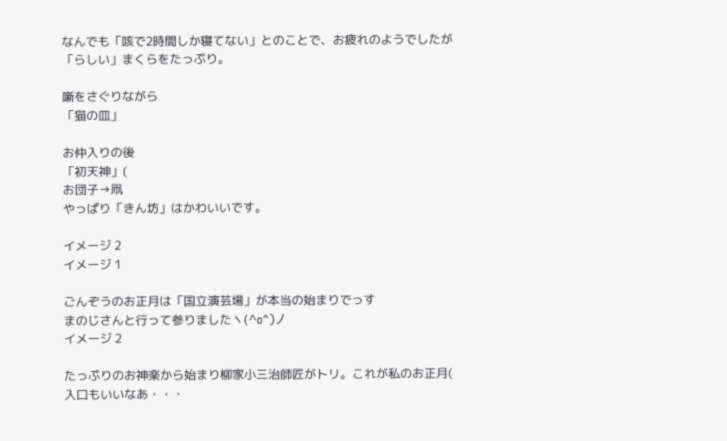なんでも「咳で2時間しか寝てない」とのことで、お疲れのようでしたが
「らしい」まくらをたっぷり。

噺をさぐりながら
「猫の皿」

お仲入りの後
「初天神」(
お団子→凧
やっぱり「きん坊」はかわいいです。

イメージ 2
イメージ 1

ごんぞうのお正月は「国立演芸場」が本当の始まりでっす
まのじさんと行って参りましたヽ(^o^)丿
イメージ 2

たっぷりのお神楽から始まり柳家小三治師匠がトリ。これが私のお正月(
入口もいいなあ・・・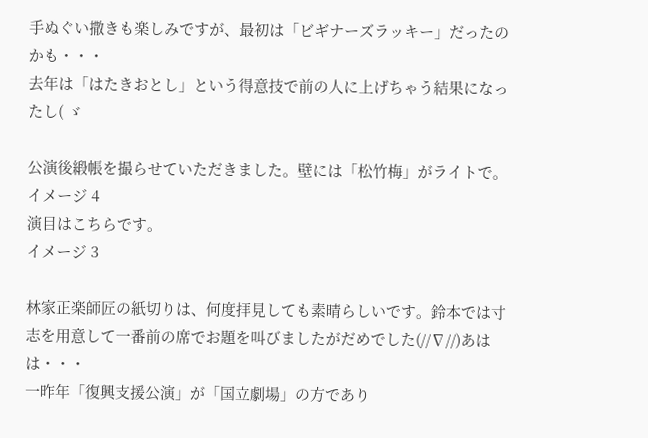手ぬぐい撒きも楽しみですが、最初は「ビギナーズラッキー」だったのかも・・・
去年は「はたきおとし」という得意技で前の人に上げちゃう結果になったし( ゞ

公演後緞帳を撮らせていただきました。壁には「松竹梅」がライトで。
イメージ 4
演目はこちらです。
イメージ 3

林家正楽師匠の紙切りは、何度拝見しても素晴らしいです。鈴本では寸志を用意して一番前の席でお題を叫びましたがだめでした(//∇//)あはは・・・
一昨年「復興支援公演」が「国立劇場」の方であり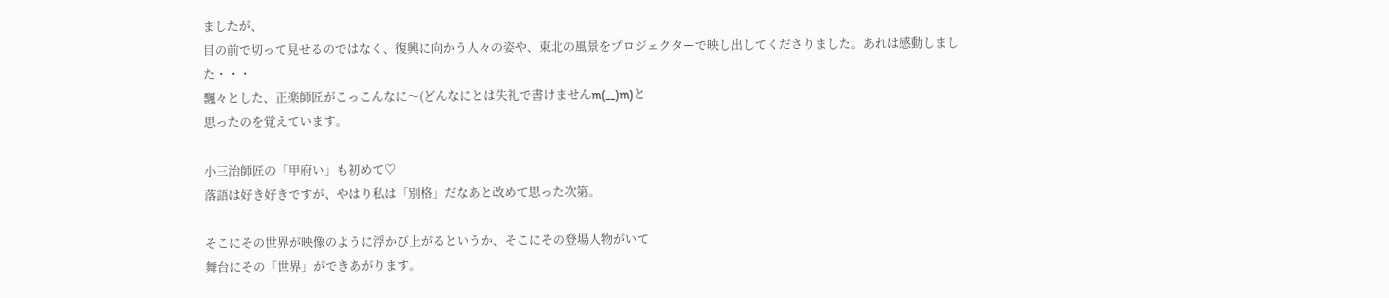ましたが、
目の前で切って見せるのではなく、復興に向かう人々の姿や、東北の風景をプロジェクターで映し出してくださりました。あれは感動しました・・・
飄々とした、正楽師匠がこっこんなに〜(どんなにとは失礼で書けませんm(__)m)と
思ったのを覚えています。

小三治師匠の「甲府い」も初めて♡
落語は好き好きですが、やはり私は「別格」だなあと改めて思った次第。

そこにその世界が映像のように浮かび上がるというか、そこにその登場人物がいて
舞台にその「世界」ができあがります。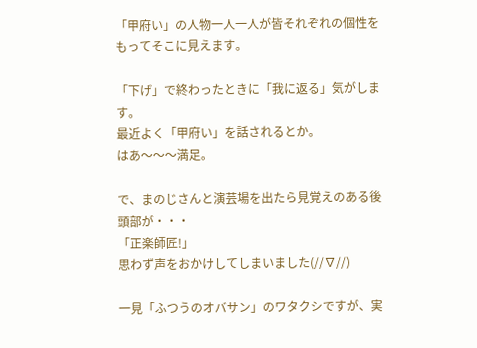「甲府い」の人物一人一人が皆それぞれの個性をもってそこに見えます。

「下げ」で終わったときに「我に返る」気がします。
最近よく「甲府い」を話されるとか。
はあ〜〜〜満足。

で、まのじさんと演芸場を出たら見覚えのある後頭部が・・・
「正楽師匠!」
思わず声をおかけしてしまいました(//∇//)

一見「ふつうのオバサン」のワタクシですが、実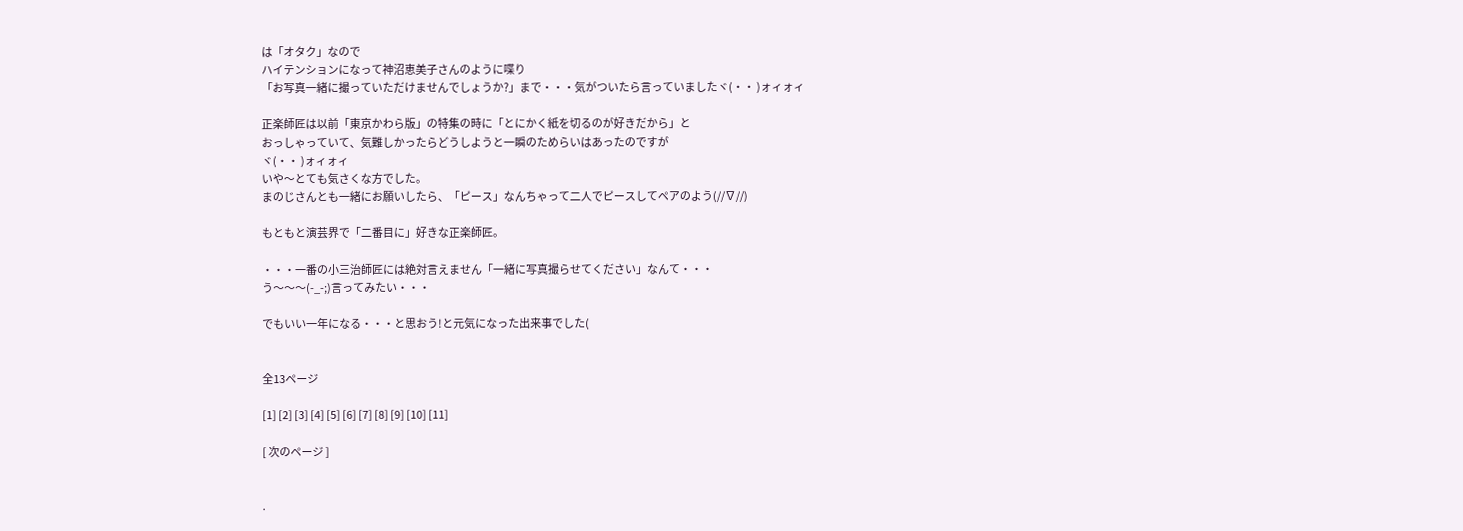は「オタク」なので
ハイテンションになって神沼恵美子さんのように喋り
「お写真一緒に撮っていただけませんでしょうか?」まで・・・気がついたら言っていましたヾ(・・ )ォィォィ

正楽師匠は以前「東京かわら版」の特集の時に「とにかく紙を切るのが好きだから」と
おっしゃっていて、気難しかったらどうしようと一瞬のためらいはあったのですが
ヾ(・・ )ォィォィ
いや〜とても気さくな方でした。
まのじさんとも一緒にお願いしたら、「ピース」なんちゃって二人でピースしてペアのよう(//∇//)

もともと演芸界で「二番目に」好きな正楽師匠。

・・・一番の小三治師匠には絶対言えません「一緒に写真撮らせてください」なんて・・・
う〜〜〜(-_-;)言ってみたい・・・

でもいい一年になる・・・と思おう!と元気になった出来事でした(


全13ページ

[1] [2] [3] [4] [5] [6] [7] [8] [9] [10] [11]

[ 次のページ ]


.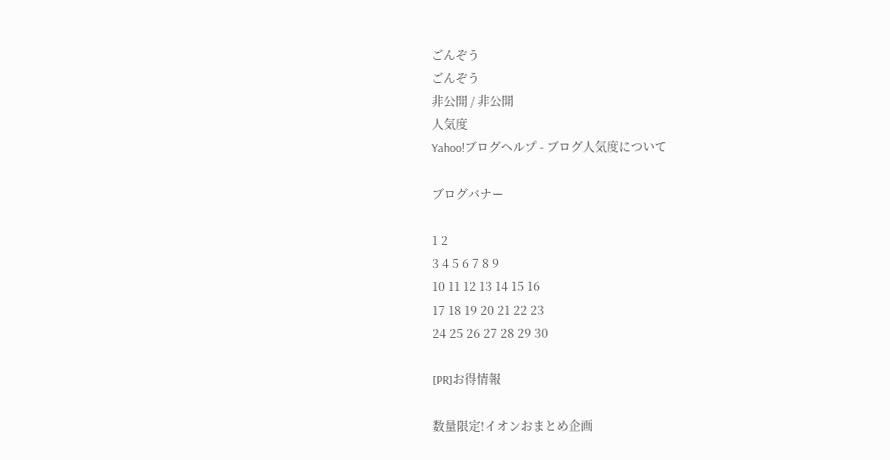ごんぞう
ごんぞう
非公開 / 非公開
人気度
Yahoo!ブログヘルプ - ブログ人気度について

ブログバナー

1 2
3 4 5 6 7 8 9
10 11 12 13 14 15 16
17 18 19 20 21 22 23
24 25 26 27 28 29 30

[PR]お得情報

数量限定!イオンおまとめ企画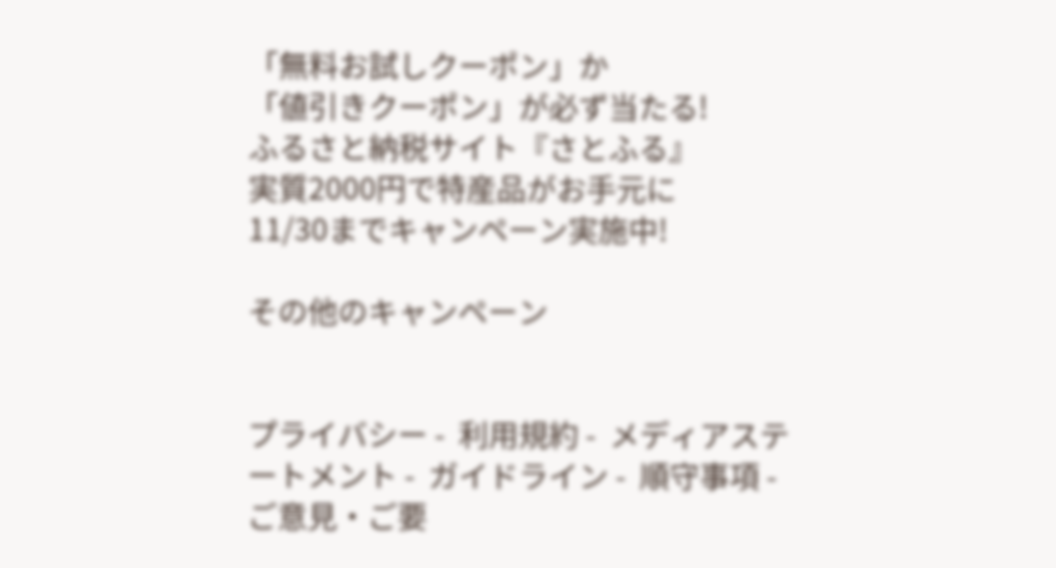「無料お試しクーポン」か
「値引きクーポン」が必ず当たる!
ふるさと納税サイト『さとふる』
実質2000円で特産品がお手元に
11/30までキャンペーン実施中!

その他のキャンペーン


プライバシー -  利用規約 -  メディアステートメント -  ガイドライン -  順守事項 -  ご意見・ご要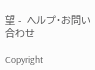望 -  ヘルプ・お問い合わせ

Copyright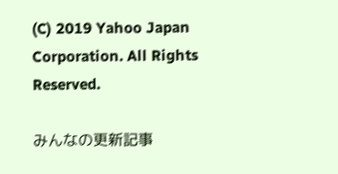(C) 2019 Yahoo Japan Corporation. All Rights Reserved.

みんなの更新記事